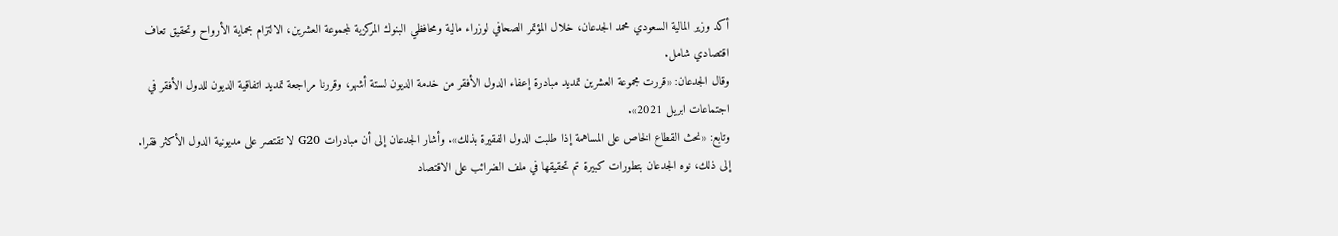أكد وزير المالية السعودي محمد الجدعان، خلال المؤتمر الصحافي لوزراء مالية ومحافظي البنوك المركزية لمجموعة العشرين، الالتزام بحماية الأرواح وتحقيق تعاف اقتصادي شامل.
وقال الجدعان: «قررت مجموعة العشرين تمديد مبادرة إعفاء الدول الأفقر من خدمة الديون لستة أشهر، وقررنا مراجعة تمديد اتفاقية الديون للدول الأفقر في اجتماعات ابريل 2021».
وتابع: «نحث القطاع الخاص على المساهمة إذا طلبت الدول الفقيرة بذلك». وأشار الجدعان إلى أن مبادرات G20 لا تقتصر على مديونية الدول الأكثر فقرا.
إلى ذلك، نوه الجدعان بتطورات كبيرة تم تحقيقها في ملف الضرائب على الاقتصاد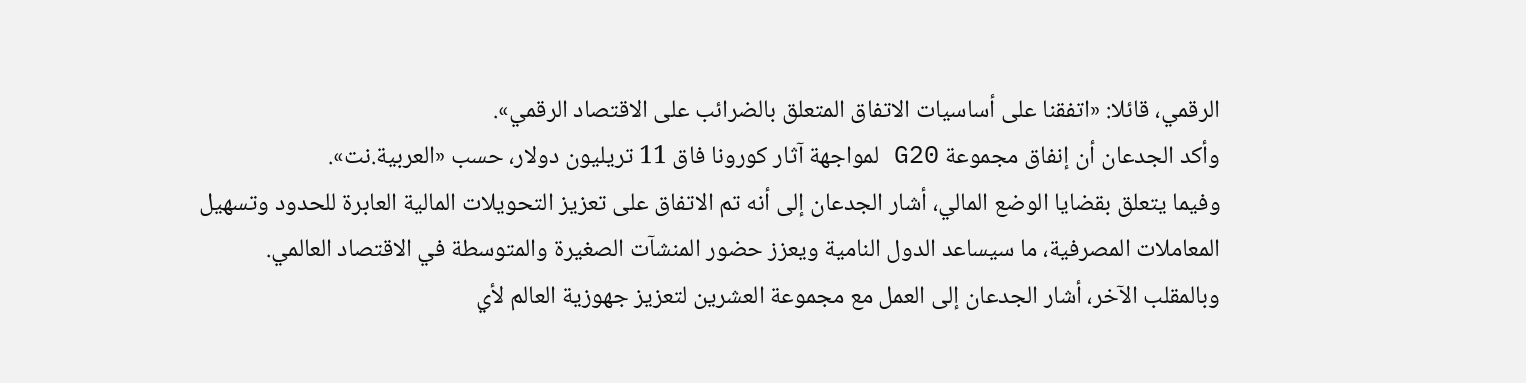الرقمي، قائلا: «اتفقنا على أساسيات الاتفاق المتعلق بالضرائب على الاقتصاد الرقمي».
وأكد الجدعان أن إنفاق مجموعة G20 لمواجهة آثار كورونا فاق 11 تريليون دولار، حسب «العربية.نت».
وفيما يتعلق بقضايا الوضع المالي، أشار الجدعان إلى أنه تم الاتفاق على تعزيز التحويلات المالية العابرة للحدود وتسهيل المعاملات المصرفية، ما سيساعد الدول النامية ويعزز حضور المنشآت الصغيرة والمتوسطة في الاقتصاد العالمي.
وبالمقلب الآخر، أشار الجدعان إلى العمل مع مجموعة العشرين لتعزيز جهوزية العالم لأي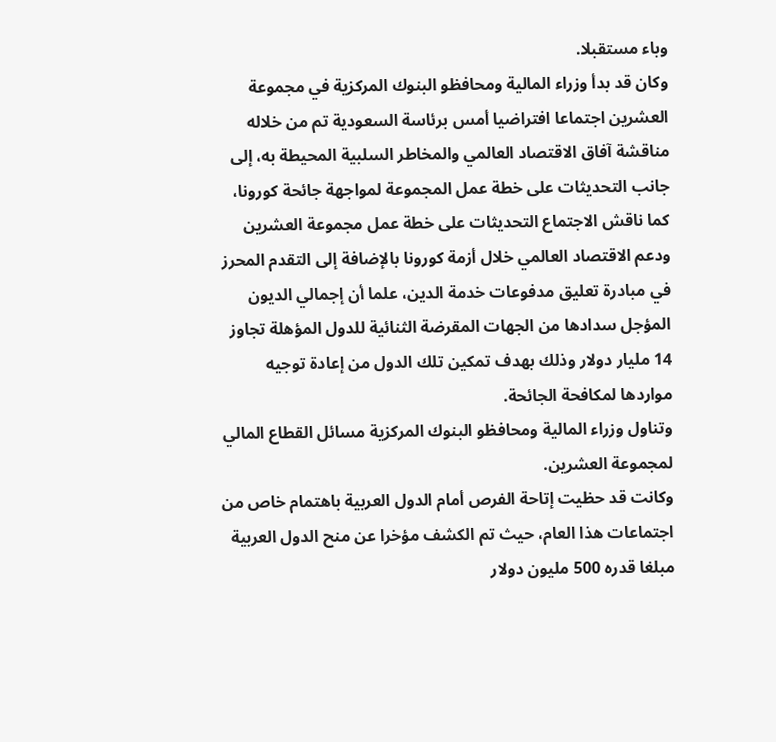وباء مستقبلا.
وكان قد بدأ وزراء المالية ومحافظو البنوك المركزية في مجموعة العشرين اجتماعا افتراضيا أمس برئاسة السعودية تم من خلاله مناقشة آفاق الاقتصاد العالمي والمخاطر السلبية المحيطة به، إلى جانب التحديثات على خطة عمل المجموعة لمواجهة جائحة كورونا، كما ناقش الاجتماع التحديثات على خطة عمل مجموعة العشرين ودعم الاقتصاد العالمي خلال أزمة كورونا بالإضافة إلى التقدم المحرز في مبادرة تعليق مدفوعات خدمة الدين، علما أن إجمالي الديون المؤجل سدادها من الجهات المقرضة الثنائية للدول المؤهلة تجاوز 14 مليار دولار وذلك بهدف تمكين تلك الدول من إعادة توجيه مواردها لمكافحة الجائحة.
وتناول وزراء المالية ومحافظو البنوك المركزية مسائل القطاع المالي لمجموعة العشرين.
وكانت قد حظيت إتاحة الفرص أمام الدول العربية باهتمام خاص من اجتماعات هذا العام، حيث تم الكشف مؤخرا عن منح الدول العربية مبلغا قدره 500 مليون دولار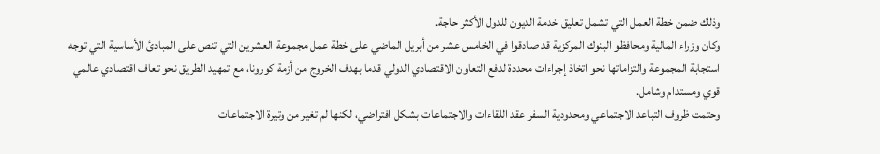وذلك ضمن خطة العمل التي تشمل تعليق خدمة الديون للدول الأكثر حاجة.
وكان وزراء المالية ومحافظو البنوك المركزية قد صادقوا في الخامس عشر من أبريل الماضي على خطة عمل مجموعة العشرين التي تنص على المبادئ الأساسية التي توجه استجابة المجموعة والتزاماتها نحو اتخاذ إجراءات محددة لدفع التعاون الاقتصادي الدولي قدما بهدف الخروج من أزمة كورونا، مع تمهيد الطريق نحو تعاف اقتصادي عالمي قوي ومستدام وشامل.
وحتمت ظروف التباعد الاجتماعي ومحدودية السفر عقد اللقاءات والاجتماعات بشكل افتراضي، لكنها لم تغير من وتيرة الاجتماعات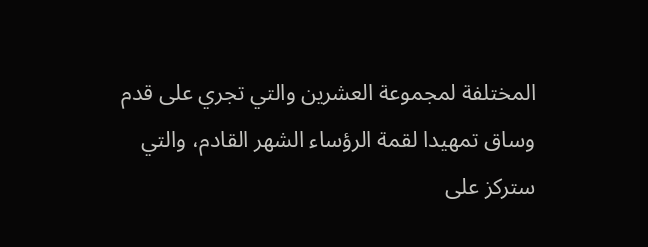المختلفة لمجموعة العشرين والتي تجري على قدم وساق تمهيدا لقمة الرؤساء الشهر القادم، والتي ستركز على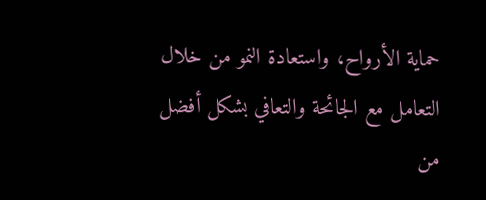حماية الأرواح، واستعادة النمو من خلال التعامل مع الجائحة والتعافي بشكل أفضل من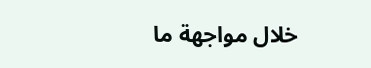خلال مواجهة ما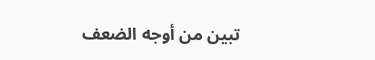تبين من أوجه الضعف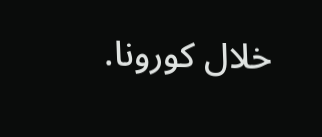خلال كورونا.